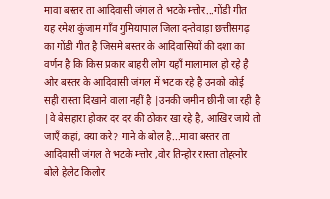मावा बस्तर ता आदिवासी जंगल ते भटके म्त्तोर...गोंडी गीत
यह रमेश कुंजाम गाँव गुमियापाल जिला दन्तेवाड़ा छत्तीसगढ़ का गोंडी गीत है जिसमे बस्तर के आदिवासियों की दशा का वर्णन है कि किस प्रकार बाहरी लोग यहाँ मालामाल हो रहे है ओर बस्तर के आदिवासी जंगल में भटक रहे है उनको कोई सही रास्ता दिखाने वाला नहीं है |उनकी जमीन छीनी जा रही है |वे बेसहारा होकर दर दर की ठोकर खा रहे है, आखिर जाये तो जाएँ कहां, क्या करे? गाने के बोल है...मावा बस्तर ता आदिवासी जंगल ते भटके म्त्तोर ,वोर तिन्होर रास्ता तोह्त्नोर बोले हेलेट किलोर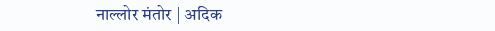नाल्लोर मंतोर | अदिक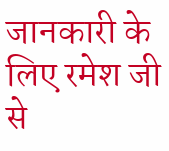जानकारी के लिए रमेश जी से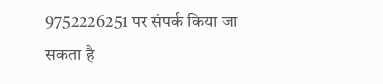9752226251 पर संपर्क किया जा सकता है